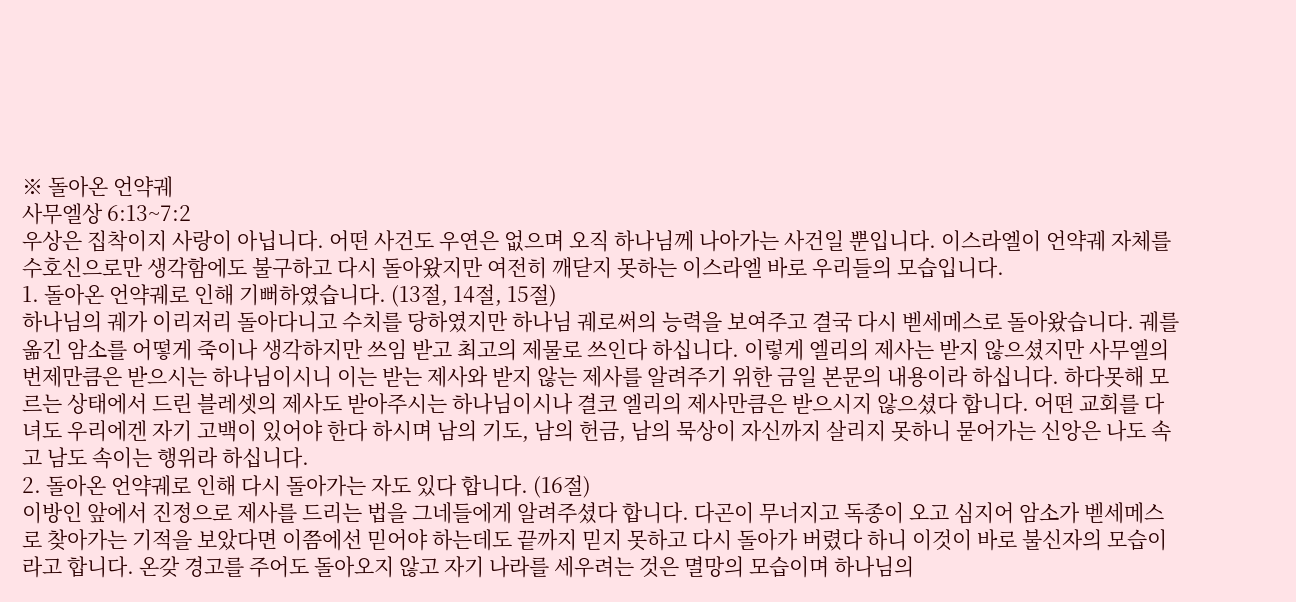※ 돌아온 언약궤
사무엘상 6:13~7:2
우상은 집착이지 사랑이 아닙니다. 어떤 사건도 우연은 없으며 오직 하나님께 나아가는 사건일 뿐입니다. 이스라엘이 언약궤 자체를 수호신으로만 생각함에도 불구하고 다시 돌아왔지만 여전히 깨닫지 못하는 이스라엘 바로 우리들의 모습입니다.
1. 돌아온 언약궤로 인해 기뻐하였습니다. (13절, 14절, 15절)
하나님의 궤가 이리저리 돌아다니고 수치를 당하였지만 하나님 궤로써의 능력을 보여주고 결국 다시 벧세메스로 돌아왔습니다. 궤를 옮긴 암소를 어떻게 죽이나 생각하지만 쓰임 받고 최고의 제물로 쓰인다 하십니다. 이렇게 엘리의 제사는 받지 않으셨지만 사무엘의 번제만큼은 받으시는 하나님이시니 이는 받는 제사와 받지 않는 제사를 알려주기 위한 금일 본문의 내용이라 하십니다. 하다못해 모르는 상태에서 드린 블레셋의 제사도 받아주시는 하나님이시나 결코 엘리의 제사만큼은 받으시지 않으셨다 합니다. 어떤 교회를 다녀도 우리에겐 자기 고백이 있어야 한다 하시며 남의 기도, 남의 헌금, 남의 묵상이 자신까지 살리지 못하니 묻어가는 신앙은 나도 속고 남도 속이는 행위라 하십니다.
2. 돌아온 언약궤로 인해 다시 돌아가는 자도 있다 합니다. (16절)
이방인 앞에서 진정으로 제사를 드리는 법을 그네들에게 알려주셨다 합니다. 다곤이 무너지고 독종이 오고 심지어 암소가 벧세메스로 찾아가는 기적을 보았다면 이쯤에선 믿어야 하는데도 끝까지 믿지 못하고 다시 돌아가 버렸다 하니 이것이 바로 불신자의 모습이라고 합니다. 온갖 경고를 주어도 돌아오지 않고 자기 나라를 세우려는 것은 멸망의 모습이며 하나님의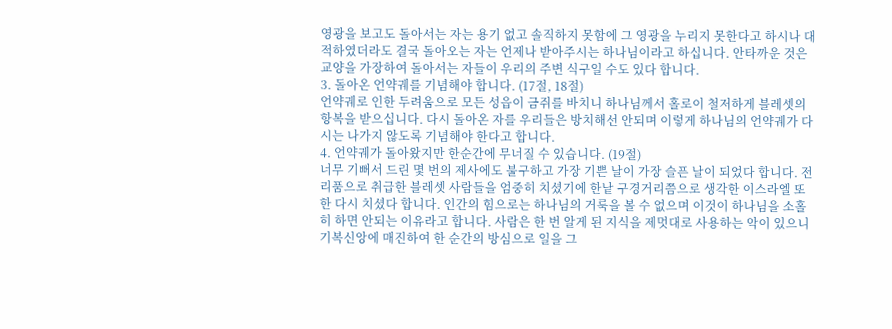영광을 보고도 돌아서는 자는 용기 없고 솔직하지 못함에 그 영광을 누리지 못한다고 하시나 대적하였더라도 결국 돌아오는 자는 언제나 받아주시는 하나님이라고 하십니다. 안타까운 것은 교양을 가장하여 돌아서는 자들이 우리의 주변 식구일 수도 있다 합니다.
3. 돌아온 언약궤를 기념해야 합니다. (17절, 18절)
언약궤로 인한 두려움으로 모든 성읍이 금쥐를 바치니 하나님께서 홀로이 철저하게 블레셋의 항복을 받으십니다. 다시 돌아온 자를 우리들은 방치해선 안되며 이렇게 하나님의 언약궤가 다시는 나가지 않도록 기념해야 한다고 합니다.
4. 언약궤가 돌아왔지만 한순간에 무너질 수 있습니다. (19절)
너무 기뻐서 드린 몇 번의 제사에도 불구하고 가장 기쁜 날이 가장 슬픈 날이 되었다 합니다. 전리품으로 취급한 블레셋 사람들을 엄중히 치셨기에 한낱 구경거리쯤으로 생각한 이스라엘 또한 다시 치셨다 합니다. 인간의 힘으로는 하나님의 거룩을 볼 수 없으며 이것이 하나님을 소홀히 하면 안되는 이유라고 합니다. 사람은 한 번 알게 된 지식을 제멋대로 사용하는 악이 있으니 기복신앙에 매진하여 한 순간의 방심으로 일을 그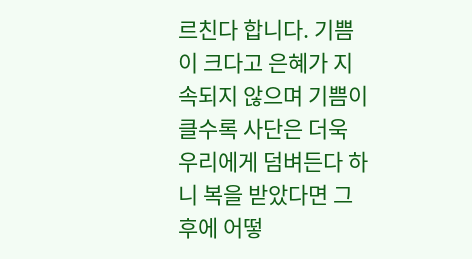르친다 합니다. 기쁨이 크다고 은혜가 지속되지 않으며 기쁨이 클수록 사단은 더욱 우리에게 덤벼든다 하니 복을 받았다면 그 후에 어떻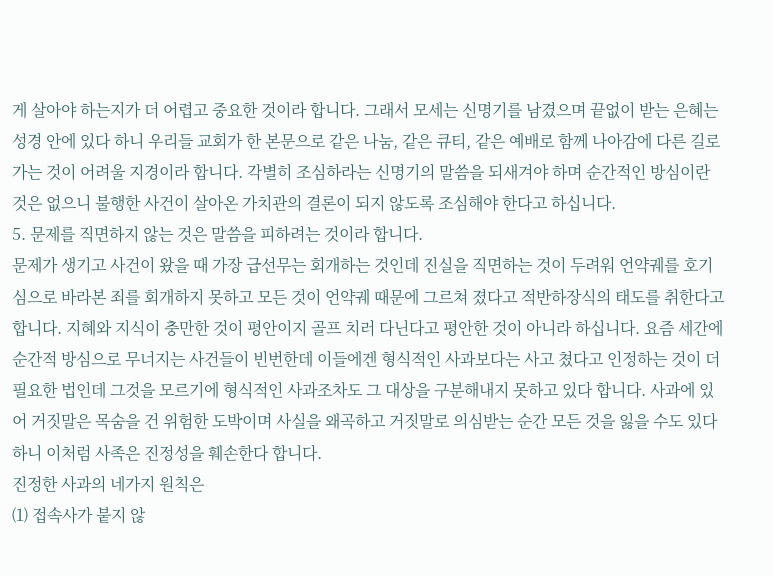게 살아야 하는지가 더 어렵고 중요한 것이라 합니다. 그래서 모세는 신명기를 남겼으며 끝없이 받는 은혜는 성경 안에 있다 하니 우리들 교회가 한 본문으로 같은 나눔, 같은 큐티, 같은 예배로 함께 나아감에 다른 길로 가는 것이 어려울 지경이라 합니다. 각별히 조심하라는 신명기의 말씀을 되새겨야 하며 순간적인 방심이란 것은 없으니 불행한 사건이 살아온 가치관의 결론이 되지 않도록 조심해야 한다고 하십니다.
5. 문제를 직면하지 않는 것은 말씀을 피하려는 것이라 합니다.
문제가 생기고 사건이 왔을 때 가장 급선무는 회개하는 것인데 진실을 직면하는 것이 두려워 언약궤를 호기심으로 바라본 죄를 회개하지 못하고 모든 것이 언약궤 때문에 그르쳐 졌다고 적반하장식의 태도를 취한다고 합니다. 지혜와 지식이 충만한 것이 평안이지 골프 치러 다닌다고 평안한 것이 아니라 하십니다. 요즘 세간에 순간적 방심으로 무너지는 사건들이 빈번한데 이들에겐 형식적인 사과보다는 사고 쳤다고 인정하는 것이 더 필요한 법인데 그것을 모르기에 형식적인 사과조차도 그 대상을 구분해내지 못하고 있다 합니다. 사과에 있어 거짓말은 목숨을 건 위험한 도박이며 사실을 왜곡하고 거짓말로 의심받는 순간 모든 것을 잃을 수도 있다 하니 이처럼 사족은 진정성을 훼손한다 합니다.
진정한 사과의 네가지 원칙은
⑴ 접속사가 붙지 않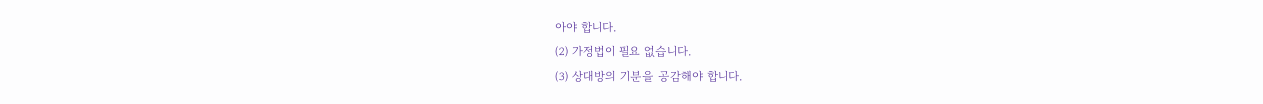아야 합니다.
⑵ 가정법이 필요 없습니다.
⑶ 상대방의 기분을 공감해야 합니다.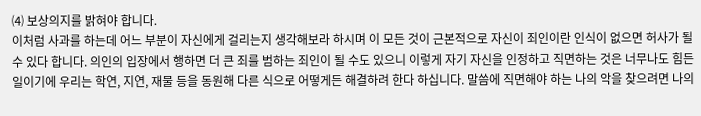⑷ 보상의지를 밝혀야 합니다.
이처럼 사과를 하는데 어느 부분이 자신에게 걸리는지 생각해보라 하시며 이 모든 것이 근본적으로 자신이 죄인이란 인식이 없으면 허사가 될 수 있다 합니다. 의인의 입장에서 행하면 더 큰 죄를 범하는 죄인이 될 수도 있으니 이렇게 자기 자신을 인정하고 직면하는 것은 너무나도 힘든 일이기에 우리는 학연, 지연, 재물 등을 동원해 다른 식으로 어떻게든 해결하려 한다 하십니다. 말씀에 직면해야 하는 나의 악을 찾으려면 나의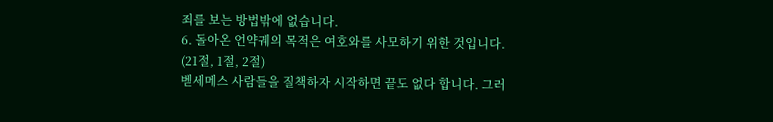죄를 보는 방법밖에 없습니다.
6. 돌아온 언약궤의 목적은 여호와를 사모하기 위한 것입니다. (21절, 1절, 2절)
벧세메스 사람들을 질책하자 시작하면 끝도 없다 합니다. 그러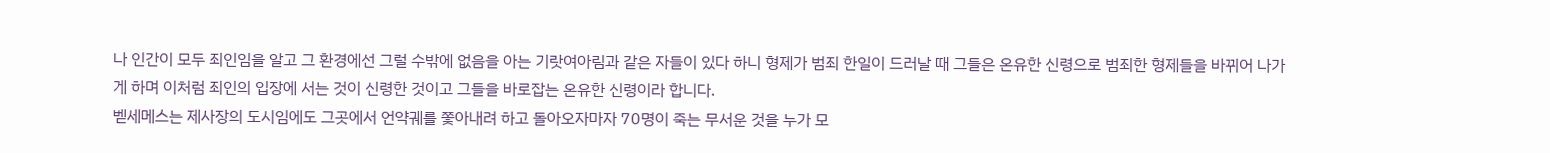나 인간이 모두 죄인임을 알고 그 환경에선 그럴 수밖에 없음을 아는 기랏여아림과 같은 자들이 있다 하니 형제가 범죄 한일이 드러날 때 그들은 온유한 신령으로 범죄한 형제들을 바뀌어 나가게 하며 이처럼 죄인의 입장에 서는 것이 신령한 것이고 그들을 바로잡는 온유한 신령이라 합니다.
벧세메스는 제사장의 도시임에도 그곳에서 언약궤를 쫓아내려 하고 돌아오자마자 70명이 죽는 무서운 것을 누가 모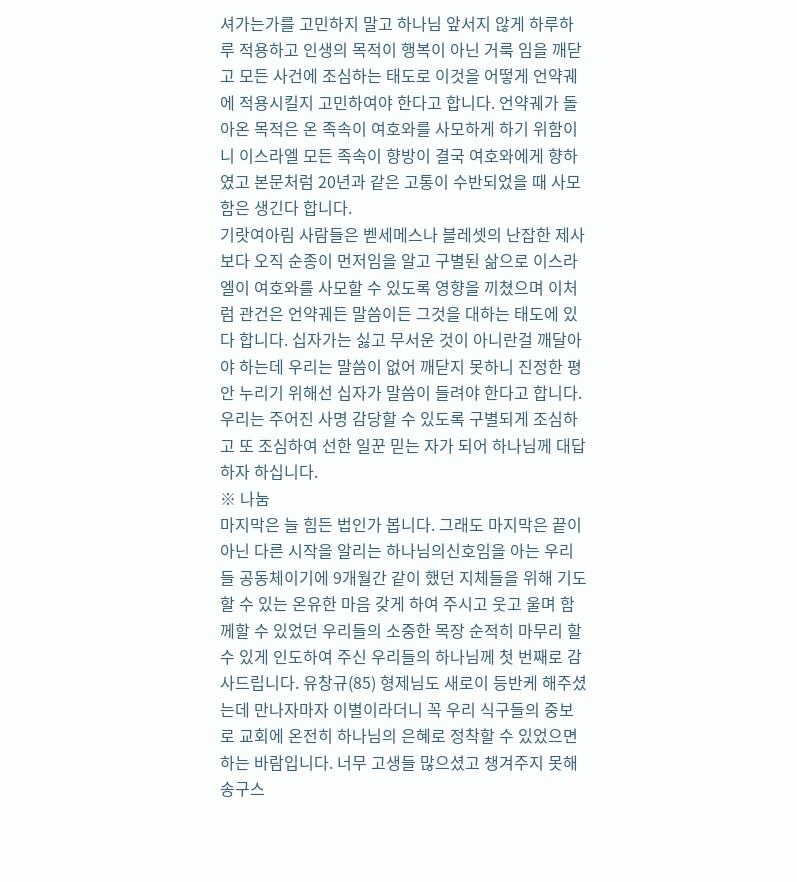셔가는가를 고민하지 말고 하나님 앞서지 않게 하루하루 적용하고 인생의 목적이 행복이 아닌 거룩 임을 깨닫고 모든 사건에 조심하는 태도로 이것을 어떻게 언약궤에 적용시킬지 고민하여야 한다고 합니다. 언약궤가 돌아온 목적은 온 족속이 여호와를 사모하게 하기 위함이니 이스라엘 모든 족속이 향방이 결국 여호와에게 향하였고 본문처럼 20년과 같은 고통이 수반되었을 때 사모함은 생긴다 합니다.
기랏여아림 사람들은 벧세메스나 블레셋의 난잡한 제사보다 오직 순종이 먼저임을 알고 구별된 삶으로 이스라엘이 여호와를 사모할 수 있도록 영향을 끼쳤으며 이처럼 관건은 언약궤든 말씀이든 그것을 대하는 태도에 있다 합니다. 십자가는 싫고 무서운 것이 아니란걸 깨달아야 하는데 우리는 말씀이 없어 깨닫지 못하니 진정한 평안 누리기 위해선 십자가 말씀이 들려야 한다고 합니다. 우리는 주어진 사명 감당할 수 있도록 구별되게 조심하고 또 조심하여 선한 일꾼 믿는 자가 되어 하나님께 대답하자 하십니다.
※ 나눔
마지막은 늘 힘든 법인가 봅니다. 그래도 마지막은 끝이 아닌 다른 시작을 알리는 하나님의신호임을 아는 우리들 공동체이기에 9개월간 같이 했던 지체들을 위해 기도할 수 있는 온유한 마음 갖게 하여 주시고 웃고 울며 함께할 수 있었던 우리들의 소중한 목장 순적히 마무리 할 수 있게 인도하여 주신 우리들의 하나님께 첫 번째로 감사드립니다. 유창규(85) 형제님도 새로이 등반케 해주셨는데 만나자마자 이별이라더니 꼭 우리 식구들의 중보로 교회에 온전히 하나님의 은혜로 정착할 수 있었으면 하는 바람입니다. 너무 고생들 많으셨고 챙겨주지 못해 송구스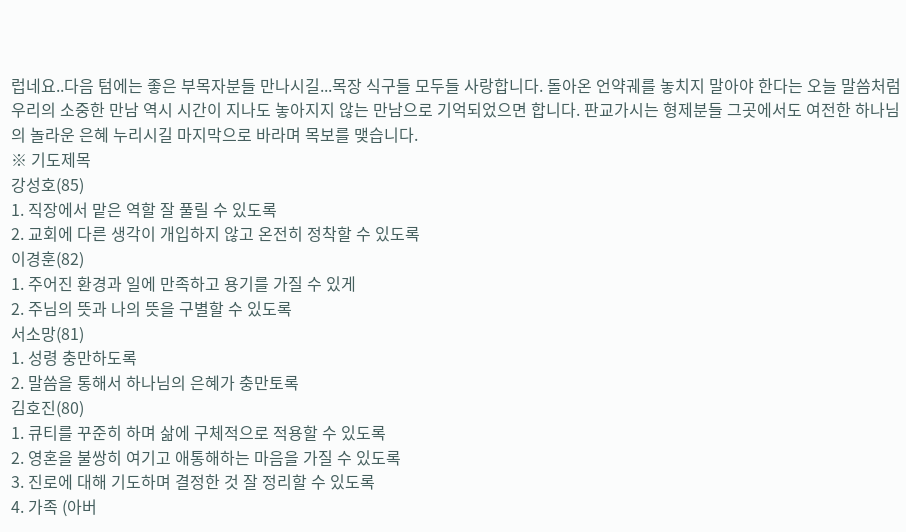럽네요..다음 텀에는 좋은 부목자분들 만나시길...목장 식구들 모두들 사랑합니다. 돌아온 언약궤를 놓치지 말아야 한다는 오늘 말씀처럼 우리의 소중한 만남 역시 시간이 지나도 놓아지지 않는 만남으로 기억되었으면 합니다. 판교가시는 형제분들 그곳에서도 여전한 하나님의 놀라운 은혜 누리시길 마지막으로 바라며 목보를 맺습니다.
※ 기도제목
강성호(85)
1. 직장에서 맡은 역할 잘 풀릴 수 있도록
2. 교회에 다른 생각이 개입하지 않고 온전히 정착할 수 있도록
이경훈(82)
1. 주어진 환경과 일에 만족하고 용기를 가질 수 있게
2. 주님의 뜻과 나의 뜻을 구별할 수 있도록
서소망(81)
1. 성령 충만하도록
2. 말씀을 통해서 하나님의 은혜가 충만토록
김호진(80)
1. 큐티를 꾸준히 하며 삶에 구체적으로 적용할 수 있도록
2. 영혼을 불쌍히 여기고 애통해하는 마음을 가질 수 있도록
3. 진로에 대해 기도하며 결정한 것 잘 정리할 수 있도록
4. 가족 (아버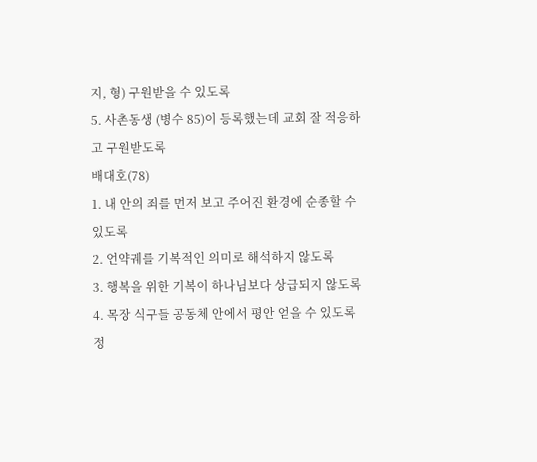지, 형) 구원받을 수 있도록
5. 사촌동생 (병수 85)이 등록했는데 교회 잘 적응하고 구원받도록
배대호(78)
1. 내 안의 죄를 먼저 보고 주어진 환경에 순종할 수 있도록
2. 언약궤를 기복적인 의미로 해석하지 않도록
3. 행복을 위한 기복이 하나님보다 상급되지 않도록
4. 목장 식구들 공동체 안에서 평안 얻을 수 있도록
정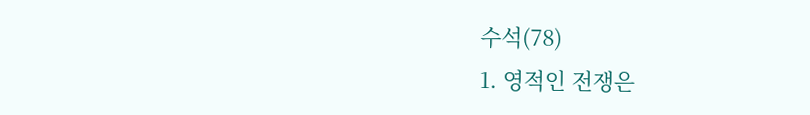수석(78)
1. 영적인 전쟁은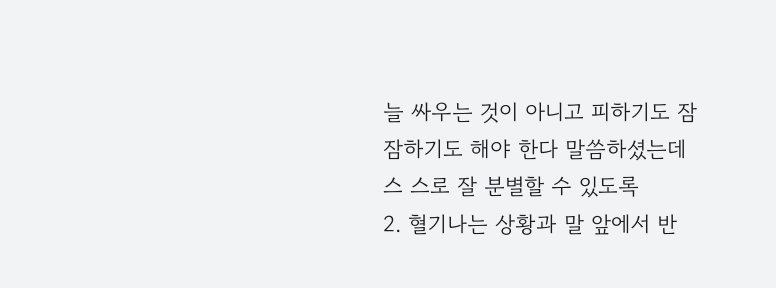늘 싸우는 것이 아니고 피하기도 잠잠하기도 해야 한다 말씀하셨는데 스 스로 잘 분별할 수 있도록
2. 혈기나는 상황과 말 앞에서 반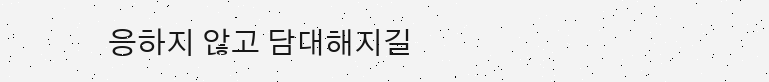응하지 않고 담대해지길